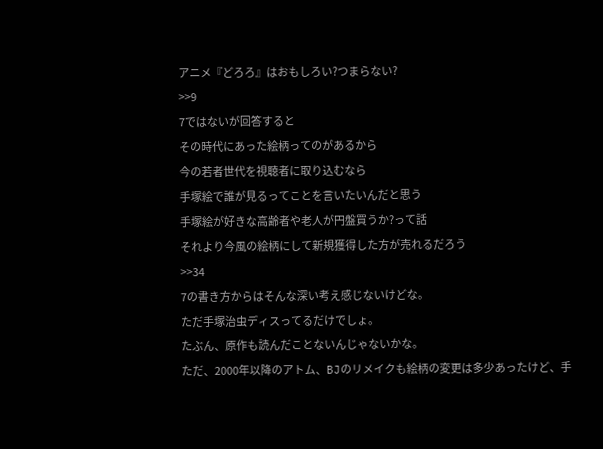アニメ『どろろ』はおもしろい?つまらない?
>>9
7ではないが回答すると
その時代にあった絵柄ってのがあるから
今の若者世代を視聴者に取り込むなら
手塚絵で誰が見るってことを言いたいんだと思う
手塚絵が好きな高齢者や老人が円盤買うか?って話
それより今風の絵柄にして新規獲得した方が売れるだろう
>>34
7の書き方からはそんな深い考え感じないけどな。
ただ手塚治虫ディスってるだけでしょ。
たぶん、原作も読んだことないんじゃないかな。
ただ、2000年以降のアトム、BJのリメイクも絵柄の変更は多少あったけど、手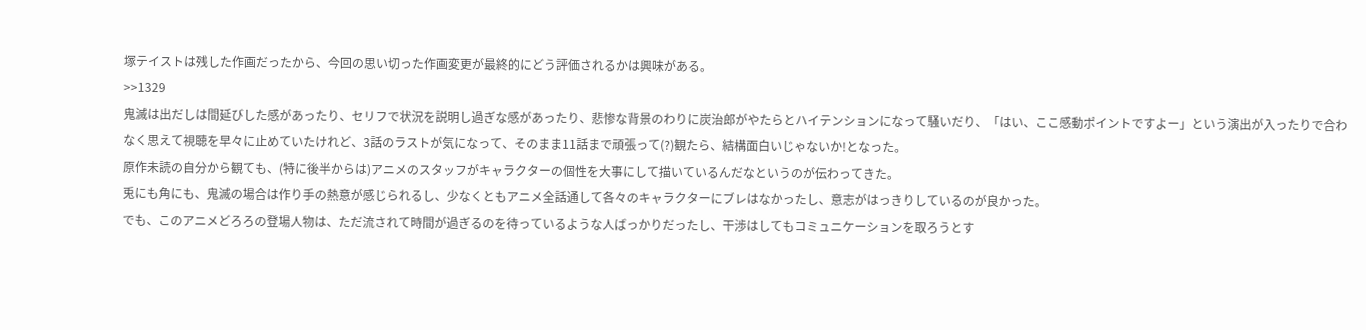塚テイストは残した作画だったから、今回の思い切った作画変更が最終的にどう評価されるかは興味がある。
>>1329
鬼滅は出だしは間延びした感があったり、セリフで状況を説明し過ぎな感があったり、悲惨な背景のわりに炭治郎がやたらとハイテンションになって騒いだり、「はい、ここ感動ポイントですよー」という演出が入ったりで合わなく思えて視聴を早々に止めていたけれど、3話のラストが気になって、そのまま11話まで頑張って(?)観たら、結構面白いじゃないか!となった。
原作未読の自分から観ても、(特に後半からは)アニメのスタッフがキャラクターの個性を大事にして描いているんだなというのが伝わってきた。
兎にも角にも、鬼滅の場合は作り手の熱意が感じられるし、少なくともアニメ全話通して各々のキャラクターにブレはなかったし、意志がはっきりしているのが良かった。
でも、このアニメどろろの登場人物は、ただ流されて時間が過ぎるのを待っているような人ばっかりだったし、干渉はしてもコミュニケーションを取ろうとす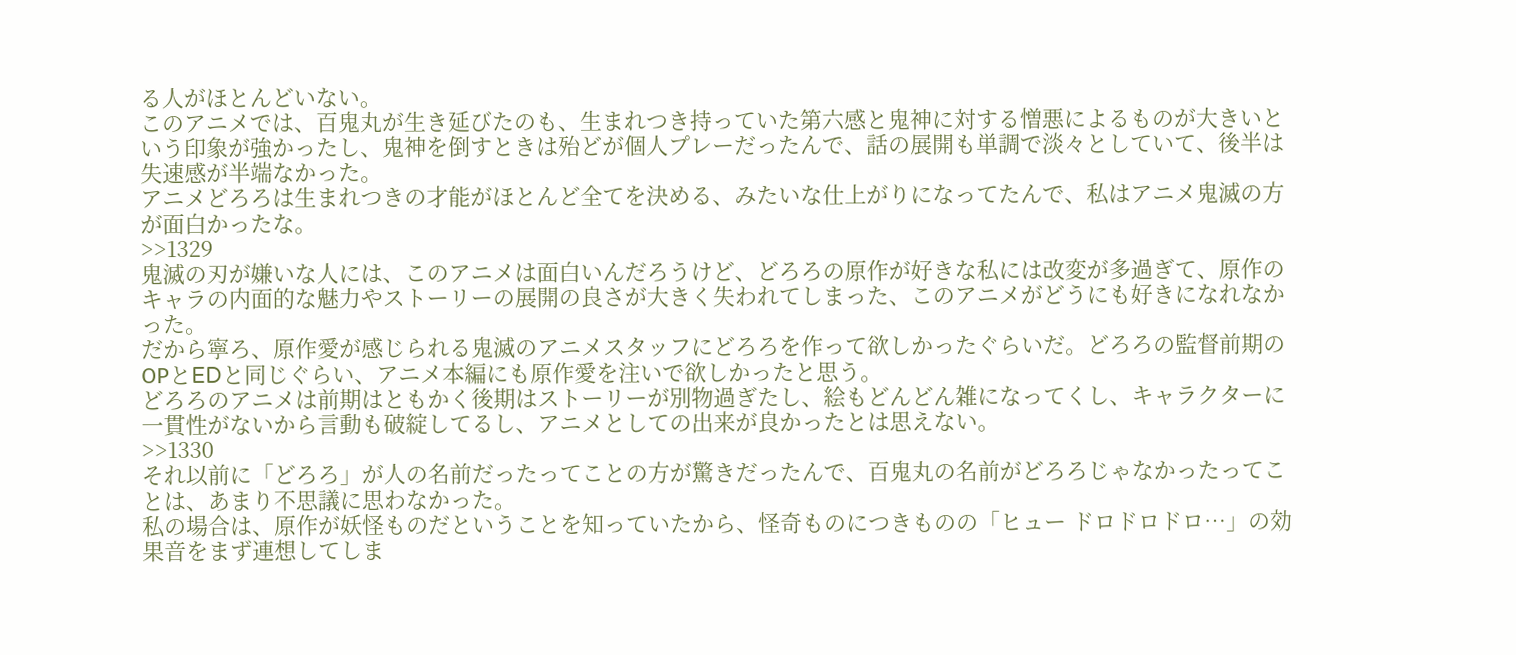る人がほとんどいない。
このアニメでは、百鬼丸が生き延びたのも、生まれつき持っていた第六感と鬼神に対する憎悪によるものが大きいという印象が強かったし、鬼神を倒すときは殆どが個人プレーだったんで、話の展開も単調で淡々としていて、後半は失速感が半端なかった。
アニメどろろは生まれつきの才能がほとんど全てを決める、みたいな仕上がりになってたんで、私はアニメ鬼滅の方が面白かったな。
>>1329
鬼滅の刃が嫌いな人には、このアニメは面白いんだろうけど、どろろの原作が好きな私には改変が多過ぎて、原作のキャラの内面的な魅力やストーリーの展開の良さが大きく失われてしまった、このアニメがどうにも好きになれなかった。
だから寧ろ、原作愛が感じられる鬼滅のアニメスタッフにどろろを作って欲しかったぐらいだ。どろろの監督前期のОPとEDと同じぐらい、アニメ本編にも原作愛を注いで欲しかったと思う。
どろろのアニメは前期はともかく後期はストーリーが別物過ぎたし、絵もどんどん雑になってくし、キャラクターに一貫性がないから言動も破綻してるし、アニメとしての出来が良かったとは思えない。
>>1330
それ以前に「どろろ」が人の名前だったってことの方が驚きだったんで、百鬼丸の名前がどろろじゃなかったってことは、あまり不思議に思わなかった。
私の場合は、原作が妖怪ものだということを知っていたから、怪奇ものにつきものの「ヒュー ドロドロドロ…」の効果音をまず連想してしま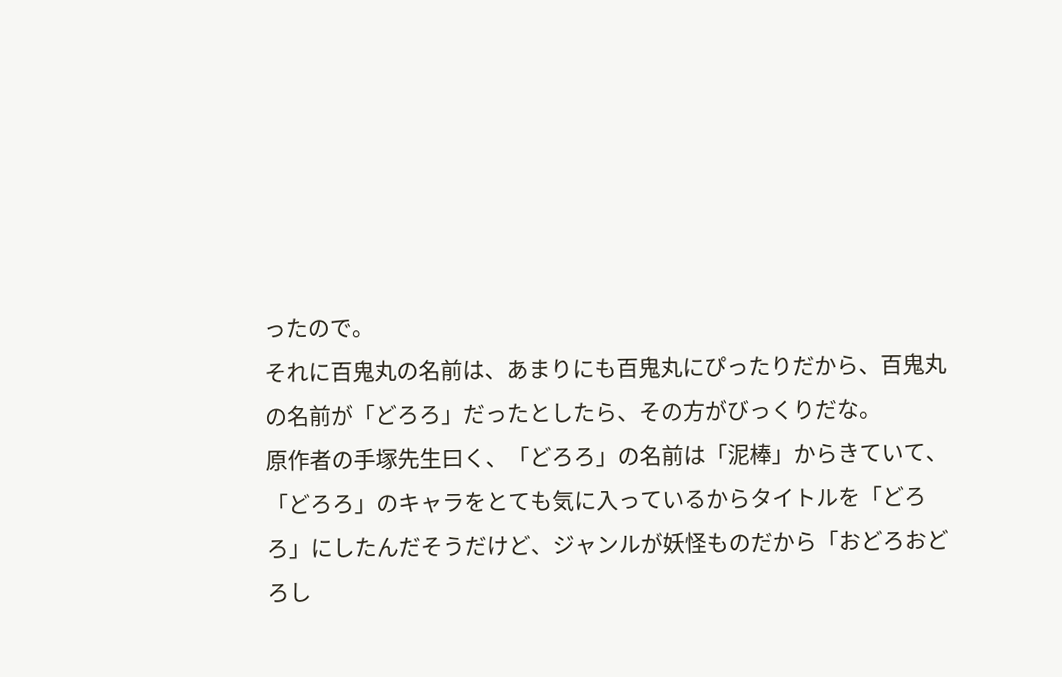ったので。
それに百鬼丸の名前は、あまりにも百鬼丸にぴったりだから、百鬼丸の名前が「どろろ」だったとしたら、その方がびっくりだな。
原作者の手塚先生曰く、「どろろ」の名前は「泥棒」からきていて、「どろろ」のキャラをとても気に入っているからタイトルを「どろろ」にしたんだそうだけど、ジャンルが妖怪ものだから「おどろおどろし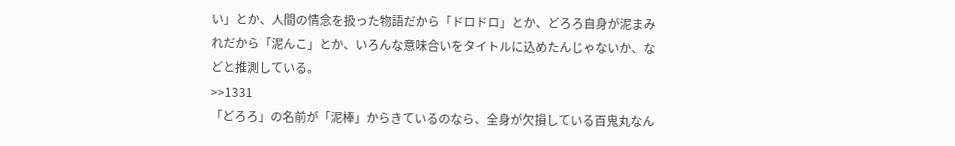い」とか、人間の情念を扱った物語だから「ドロドロ」とか、どろろ自身が泥まみれだから「泥んこ」とか、いろんな意味合いをタイトルに込めたんじゃないか、などと推測している。
>>1331
「どろろ」の名前が「泥棒」からきているのなら、全身が欠損している百鬼丸なん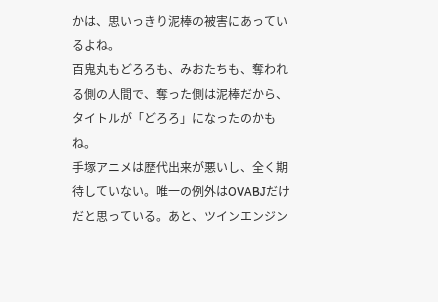かは、思いっきり泥棒の被害にあっているよね。
百鬼丸もどろろも、みおたちも、奪われる側の人間で、奪った側は泥棒だから、タイトルが「どろろ」になったのかもね。
手塚アニメは歴代出来が悪いし、全く期待していない。唯一の例外はOVABJだけだと思っている。あと、ツインエンジン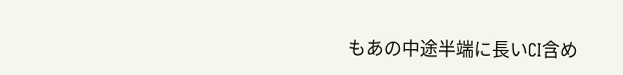もあの中途半端に長いCI含め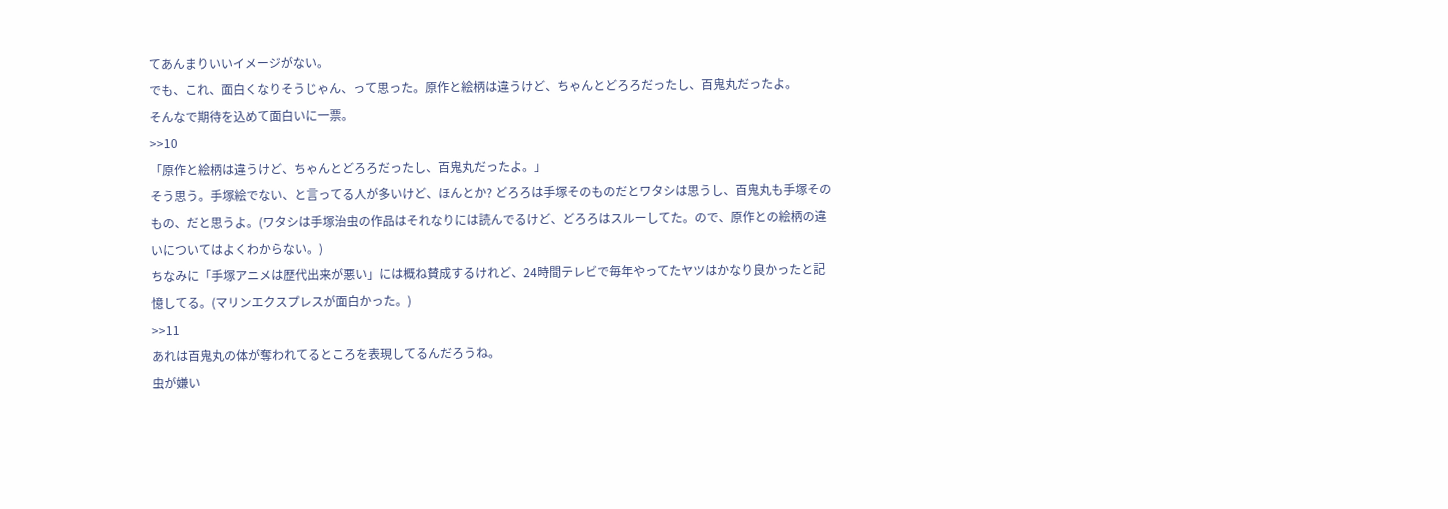てあんまりいいイメージがない。
でも、これ、面白くなりそうじゃん、って思った。原作と絵柄は違うけど、ちゃんとどろろだったし、百鬼丸だったよ。
そんなで期待を込めて面白いに一票。
>>10
「原作と絵柄は違うけど、ちゃんとどろろだったし、百鬼丸だったよ。」
そう思う。手塚絵でない、と言ってる人が多いけど、ほんとか? どろろは手塚そのものだとワタシは思うし、百鬼丸も手塚そのもの、だと思うよ。(ワタシは手塚治虫の作品はそれなりには読んでるけど、どろろはスルーしてた。ので、原作との絵柄の違いについてはよくわからない。)
ちなみに「手塚アニメは歴代出来が悪い」には概ね賛成するけれど、24時間テレビで毎年やってたヤツはかなり良かったと記憶してる。(マリンエクスプレスが面白かった。)
>>11
あれは百鬼丸の体が奪われてるところを表現してるんだろうね。
虫が嫌い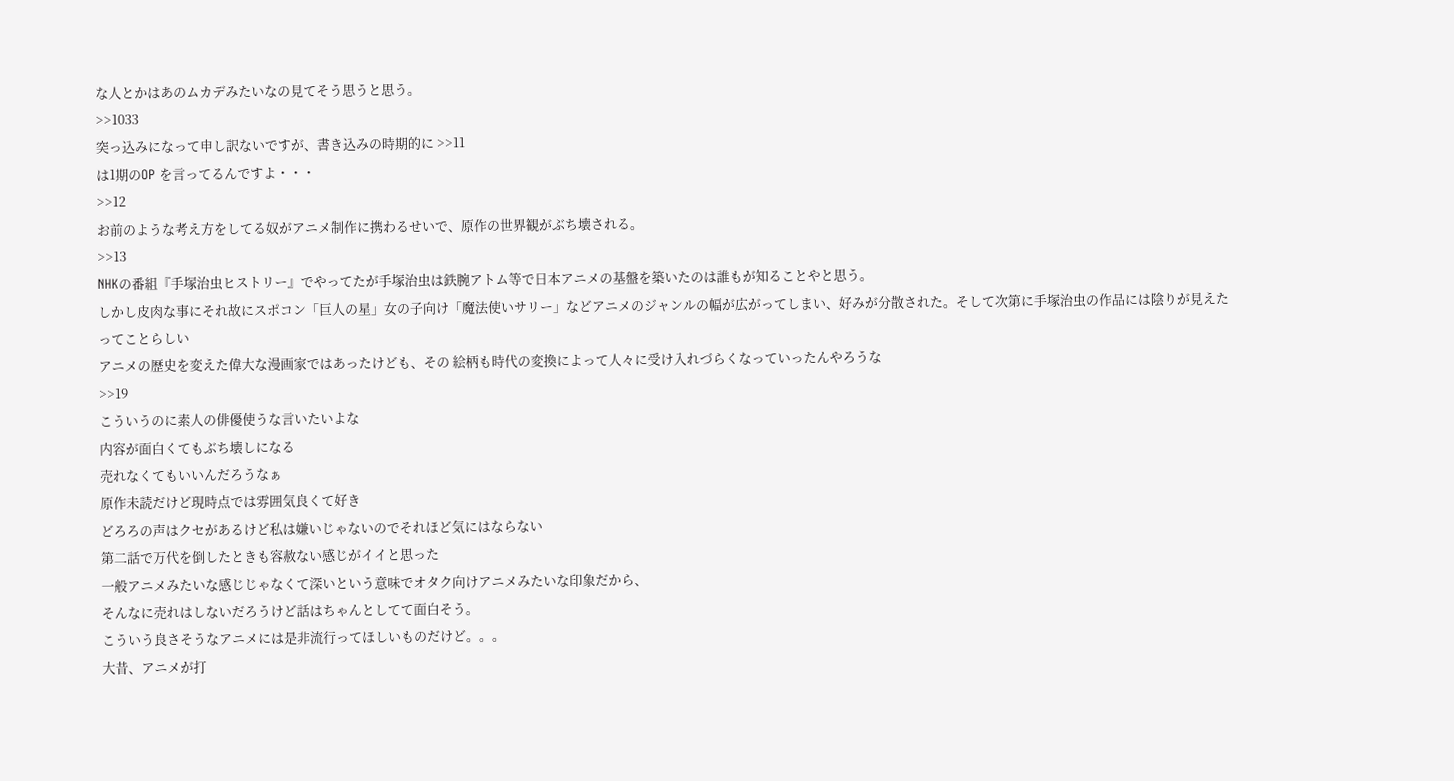な人とかはあのムカデみたいなの見てそう思うと思う。
>>1033
突っ込みになって申し訳ないですが、書き込みの時期的に >>11
は1期のOP を言ってるんですよ・・・
>>12
お前のような考え方をしてる奴がアニメ制作に携わるせいで、原作の世界観がぶち壊される。
>>13
NHKの番組『手塚治虫ヒストリー』でやってたが手塚治虫は鉄腕アトム等で日本アニメの基盤を築いたのは誰もが知ることやと思う。
しかし皮肉な事にそれ故にスポコン「巨人の星」女の子向け「魔法使いサリー」などアニメのジャンルの幅が広がってしまい、好みが分散された。そして次第に手塚治虫の作品には陰りが見えたってことらしい
アニメの歴史を変えた偉大な漫画家ではあったけども、その 絵柄も時代の変換によって人々に受け入れづらくなっていったんやろうな
>>19
こういうのに素人の俳優使うな言いたいよな
内容が面白くてもぶち壊しになる
売れなくてもいいんだろうなぁ
原作未読だけど現時点では雰囲気良くて好き
どろろの声はクセがあるけど私は嫌いじゃないのでそれほど気にはならない
第二話で万代を倒したときも容赦ない感じがイイと思った
一般アニメみたいな感じじゃなくて深いという意味でオタク向けアニメみたいな印象だから、
そんなに売れはしないだろうけど話はちゃんとしてて面白そう。
こういう良さそうなアニメには是非流行ってほしいものだけど。。。
大昔、アニメが打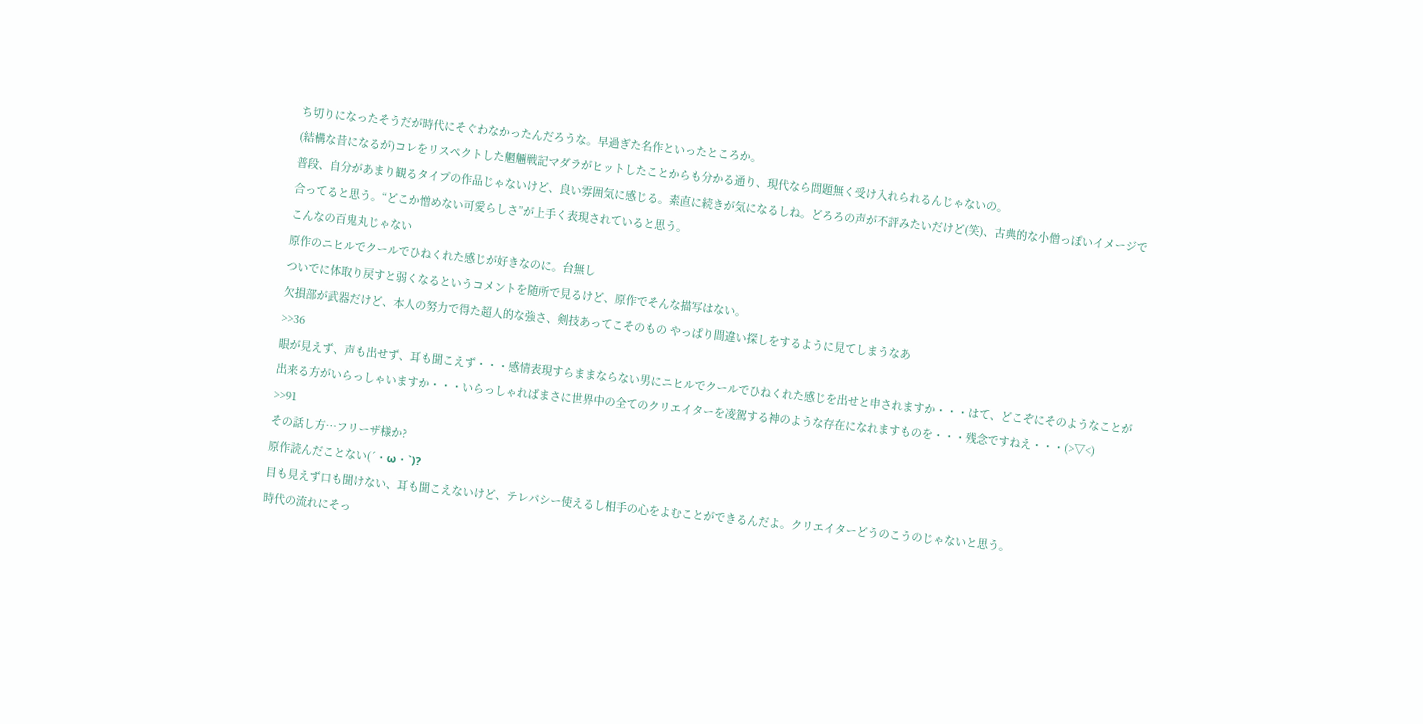ち切りになったそうだが時代にそぐわなかったんだろうな。早過ぎた名作といったところか。
(結構な昔になるが)コレをリスペクトした魍魎戦記マダラがヒットしたことからも分かる通り、現代なら問題無く受け入れられるんじゃないの。
普段、自分があまり観るタイプの作品じゃないけど、良い雰囲気に感じる。素直に続きが気になるしね。どろろの声が不評みたいだけど(笑)、古典的な小僧っぽいイメージで合ってると思う。“どこか憎めない可愛らしさ”が上手く表現されていると思う。
こんなの百鬼丸じゃない
原作のニヒルでクールでひねくれた感じが好きなのに。台無し
ついでに体取り戻すと弱くなるというコメントを随所で見るけど、原作でそんな描写はない。
欠損部が武器だけど、本人の努力で得た超人的な強さ、剣技あってこそのもの やっぱり間違い探しをするように見てしまうなあ
>>36
眼が見えず、声も出せず、耳も聞こえず・・・感情表現すらままならない男にニヒルでクールでひねくれた感じを出せと申されますか・・・はて、どこぞにそのようなことが出来る方がいらっしゃいますか・・・いらっしゃればまさに世界中の全てのクリエイターを凌駕する神のような存在になれますものを・・・残念ですねえ・・・(>▽<)
>>91
その話し方…フリーザ様か?
原作読んだことない(´・ω・`)?
目も見えず口も聞けない、耳も聞こえないけど、テレパシー使えるし相手の心をよむことができるんだよ。クリエイターどうのこうのじゃないと思う。
時代の流れにそっ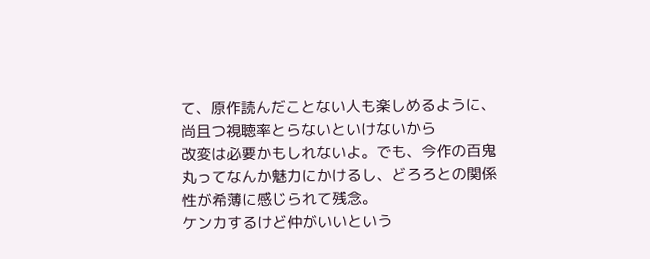て、原作読んだことない人も楽しめるように、尚且つ視聴率とらないといけないから
改変は必要かもしれないよ。でも、今作の百鬼丸ってなんか魅力にかけるし、どろろとの関係性が希薄に感じられて残念。
ケンカするけど仲がいいという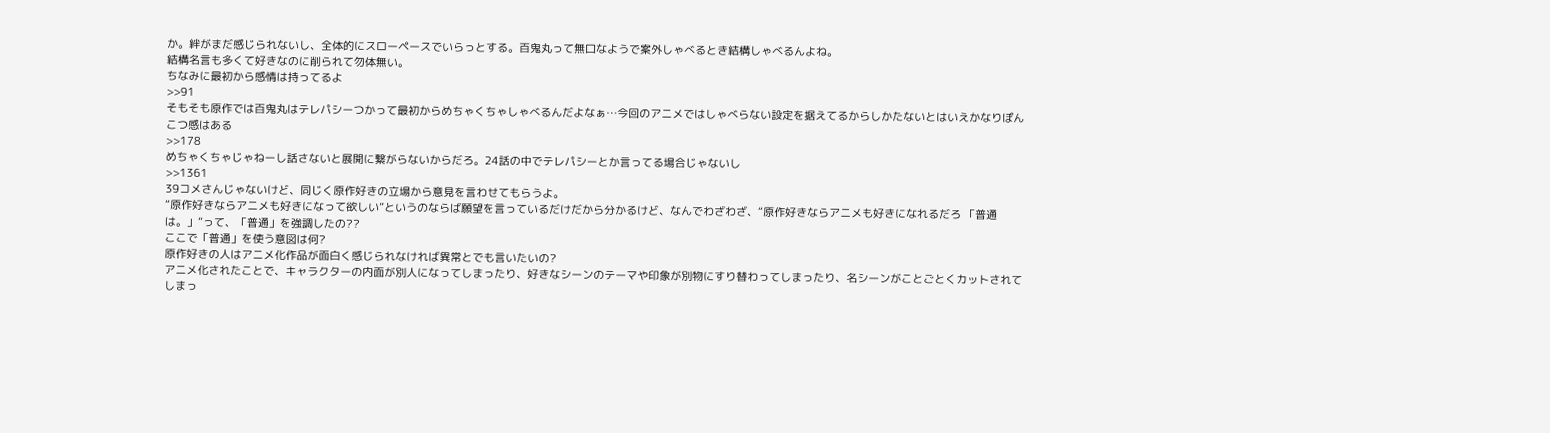か。絆がまだ感じられないし、全体的にスローペースでいらっとする。百鬼丸って無口なようで案外しゃべるとき結構しゃべるんよね。
結構名言も多くて好きなのに削られて勿体無い。
ちなみに最初から感情は持ってるよ
>>91
そもそも原作では百鬼丸はテレパシーつかって最初からめちゃくちゃしゃべるんだよなぁ…今回のアニメではしゃべらない設定を据えてるからしかたないとはいえかなりぽんこつ感はある
>>178
めちゃくちゃじゃねーし話さないと展開に繋がらないからだろ。24話の中でテレパシーとか言ってる場合じゃないし
>>1361
39コメさんじゃないけど、同じく原作好きの立場から意見を言わせてもらうよ。
“原作好きならアニメも好きになって欲しい”というのならば願望を言っているだけだから分かるけど、なんでわざわざ、“原作好きならアニメも好きになれるだろ 「普通は。」”って、「普通」を強調したの??
ここで「普通」を使う意図は何?
原作好きの人はアニメ化作品が面白く感じられなければ異常とでも言いたいの?
アニメ化されたことで、キャラクターの内面が別人になってしまったり、好きなシーンのテーマや印象が別物にすり替わってしまったり、名シーンがことごとくカットされてしまっ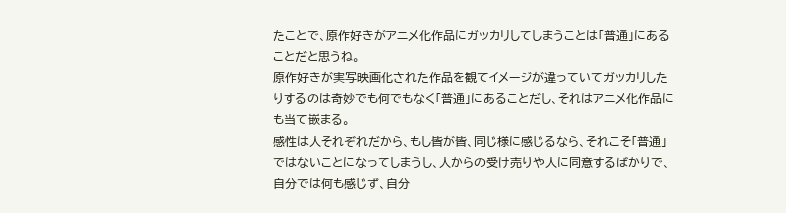たことで、原作好きがアニメ化作品にガッカリしてしまうことは「普通」にあることだと思うね。
原作好きが実写映画化された作品を観てイメージが違っていてガッカリしたりするのは奇妙でも何でもなく「普通」にあることだし、それはアニメ化作品にも当て嵌まる。
感性は人それぞれだから、もし皆が皆、同じ様に感じるなら、それこそ「普通」ではないことになってしまうし、人からの受け売りや人に同意するばかりで、自分では何も感じず、自分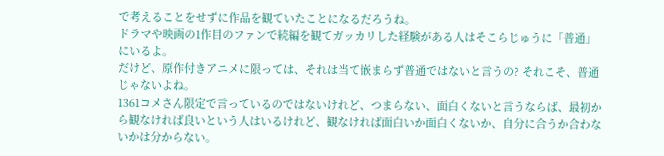で考えることをせずに作品を観ていたことになるだろうね。
ドラマや映画の1作目のファンで続編を観てガッカリした経験がある人はそこらじゅうに「普通」にいるよ。
だけど、原作付きアニメに限っては、それは当て嵌まらず普通ではないと言うの? それこそ、普通じゃないよね。
1361コメさん限定で言っているのではないけれど、つまらない、面白くないと言うならば、最初から観なければ良いという人はいるけれど、観なければ面白いか面白くないか、自分に合うか合わないかは分からない。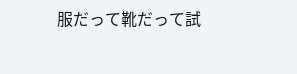服だって靴だって試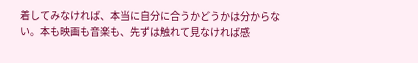着してみなければ、本当に自分に合うかどうかは分からない。本も映画も音楽も、先ずは触れて見なければ感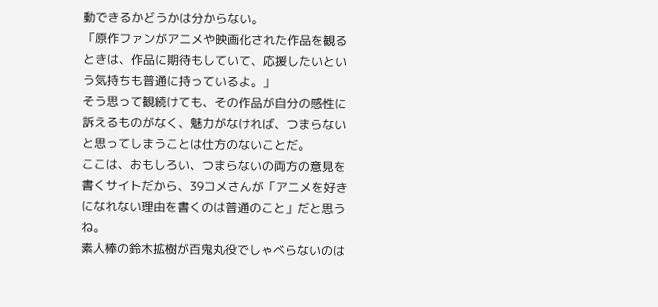動できるかどうかは分からない。
「原作ファンがアニメや映画化された作品を観るときは、作品に期待もしていて、応援したいという気持ちも普通に持っているよ。」
そう思って観続けても、その作品が自分の感性に訴えるものがなく、魅力がなければ、つまらないと思ってしまうことは仕方のないことだ。
ここは、おもしろい、つまらないの両方の意見を書くサイトだから、39コメさんが「アニメを好きになれない理由を書くのは普通のこと」だと思うね。
素人棒の鈴木拡樹が百鬼丸役でしゃべらないのは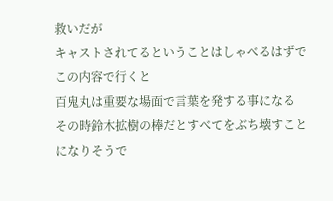救いだが
キャストされてるということはしゃべるはずでこの内容で行くと
百鬼丸は重要な場面で言葉を発する事になる
その時鈴木拡樹の棒だとすべてをぶち壊すことになりそうで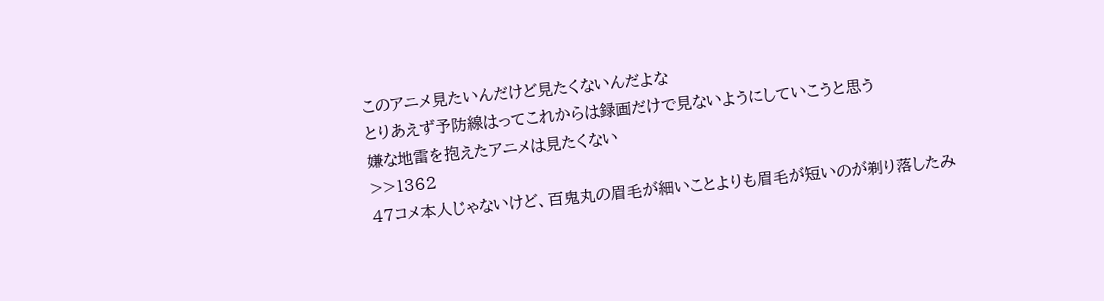このアニメ見たいんだけど見たくないんだよな
とりあえず予防線はってこれからは録画だけで見ないようにしていこうと思う
嫌な地雷を抱えたアニメは見たくない
>>1362
47コメ本人じゃないけど、百鬼丸の眉毛が細いことよりも眉毛が短いのが剃り落したみ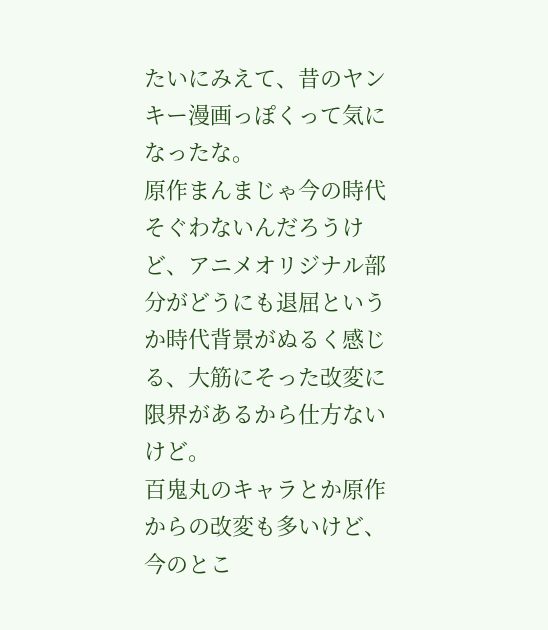たいにみえて、昔のヤンキー漫画っぽくって気になったな。
原作まんまじゃ今の時代そぐわないんだろうけど、アニメオリジナル部分がどうにも退屈というか時代背景がぬるく感じる、大筋にそった改変に限界があるから仕方ないけど。
百鬼丸のキャラとか原作からの改変も多いけど、今のとこ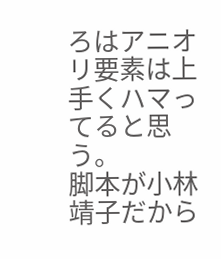ろはアニオリ要素は上手くハマってると思う。
脚本が小林靖子だから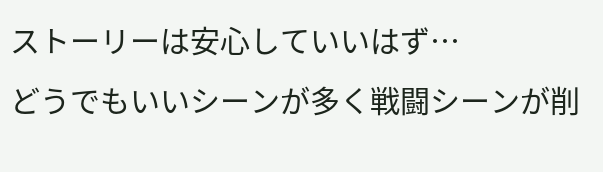ストーリーは安心していいはず…
どうでもいいシーンが多く戦闘シーンが削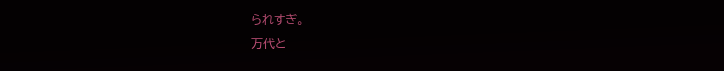られすぎ。
万代と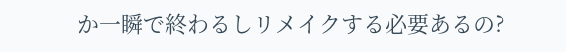か一瞬で終わるしリメイクする必要あるの?